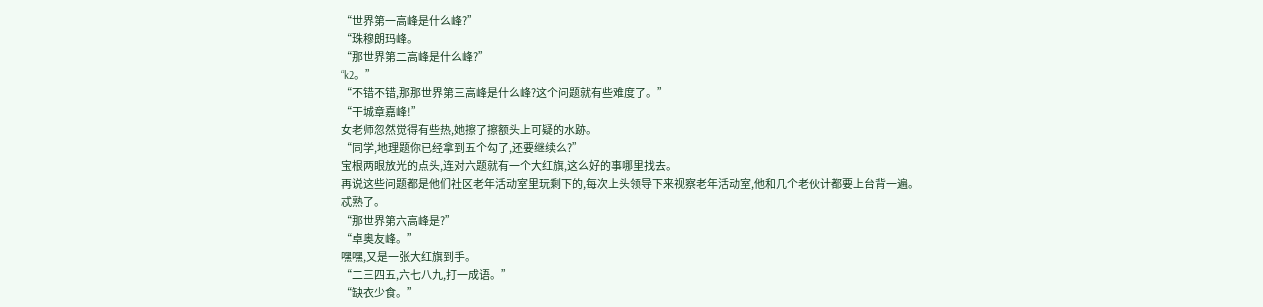“世界第一高峰是什么峰?”
“珠穆朗玛峰。
“那世界第二高峰是什么峰?”
“k2。”
“不错不错,那那世界第三高峰是什么峰?这个问题就有些难度了。”
“干城章嘉峰!”
女老师忽然觉得有些热,她擦了擦额头上可疑的水跡。
“同学,地理题你已经拿到五个勾了,还要继续么?”
宝根两眼放光的点头,连对六题就有一个大红旗,这么好的事哪里找去。
再说这些问题都是他们社区老年活动室里玩剩下的,每次上头领导下来视察老年活动室,他和几个老伙计都要上台背一遍。
忒熟了。
“那世界第六高峰是?”
“卓奥友峰。”
嘿嘿,又是一张大红旗到手。
“二三四五,六七八九,打一成语。”
“缺衣少食。”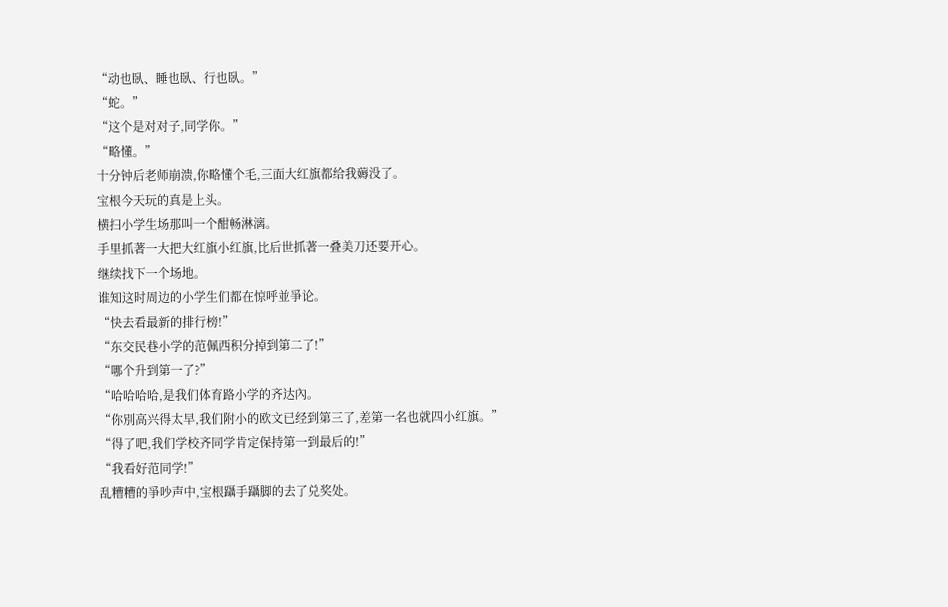“动也臥、睡也臥、行也臥。”
“蛇。”
“这个是对对子,同学你。”
“略懂。”
十分钟后老师崩溃,你略懂个毛,三面大红旗都给我薅没了。
宝根今天玩的真是上头。
横扫小学生场那叫一个酣畅淋漓。
手里抓著一大把大红旗小红旗,比后世抓著一叠美刀还要开心。
继续找下一个场地。
谁知这时周边的小学生们都在惊呼並爭论。
“快去看最新的排行榜!”
“东交民巷小学的范佩西积分掉到第二了!”
“哪个升到第一了?”
“哈哈哈哈,是我们体育路小学的齐达內。
“你別高兴得太早,我们附小的欧文已经到第三了,差第一名也就四小红旗。”
“得了吧,我们学校齐同学肯定保持第一到最后的!”
“我看好范同学!”
乱糟糟的爭吵声中,宝根躡手躡脚的去了兑奖处。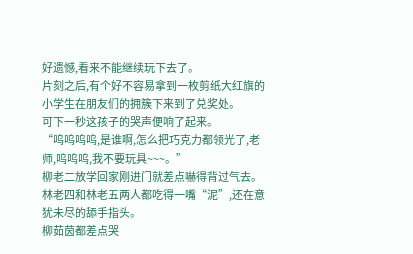好遗憾,看来不能继续玩下去了。
片刻之后,有个好不容易拿到一枚剪纸大红旗的小学生在朋友们的拥簇下来到了兑奖处。
可下一秒这孩子的哭声便响了起来。
“呜呜呜呜,是谁啊,怎么把巧克力都领光了,老师,呜呜呜,我不要玩具~~~。”
柳老二放学回家刚进门就差点嚇得背过气去。
林老四和林老五两人都吃得一嘴“泥”,还在意犹未尽的舔手指头。
柳茹茵都差点哭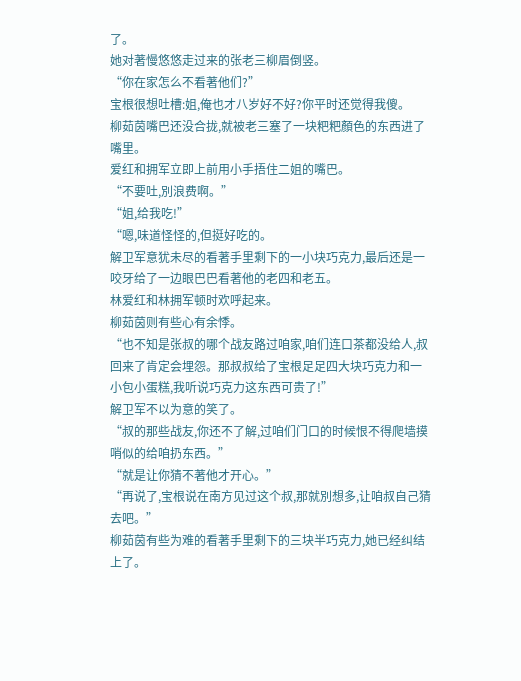了。
她对著慢悠悠走过来的张老三柳眉倒竖。
“你在家怎么不看著他们?”
宝根很想吐槽:姐,俺也才八岁好不好?你平时还觉得我傻。
柳茹茵嘴巴还没合拢,就被老三塞了一块粑粑顏色的东西进了嘴里。
爱红和拥军立即上前用小手捂住二姐的嘴巴。
“不要吐,別浪费啊。”
“姐,给我吃!”
“嗯,味道怪怪的,但挺好吃的。
解卫军意犹未尽的看著手里剩下的一小块巧克力,最后还是一咬牙给了一边眼巴巴看著他的老四和老五。
林爱红和林拥军顿时欢呼起来。
柳茹茵则有些心有余悸。
“也不知是张叔的哪个战友路过咱家,咱们连口茶都没给人,叔回来了肯定会埋怨。那叔叔给了宝根足足四大块巧克力和一小包小蛋糕,我听说巧克力这东西可贵了!”
解卫军不以为意的笑了。
“叔的那些战友,你还不了解,过咱们门口的时候恨不得爬墙摸哨似的给咱扔东西。”
“就是让你猜不著他才开心。”
“再说了,宝根说在南方见过这个叔,那就別想多,让咱叔自己猜去吧。”
柳茹茵有些为难的看著手里剩下的三块半巧克力,她已经纠结上了。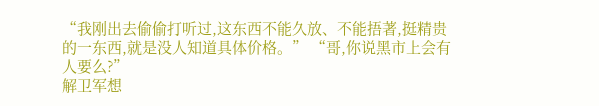“我刚出去偷偷打听过,这东西不能久放、不能捂著,挺精贵的一东西,就是没人知道具体价格。” “哥,你说黑市上会有人要么?”
解卫军想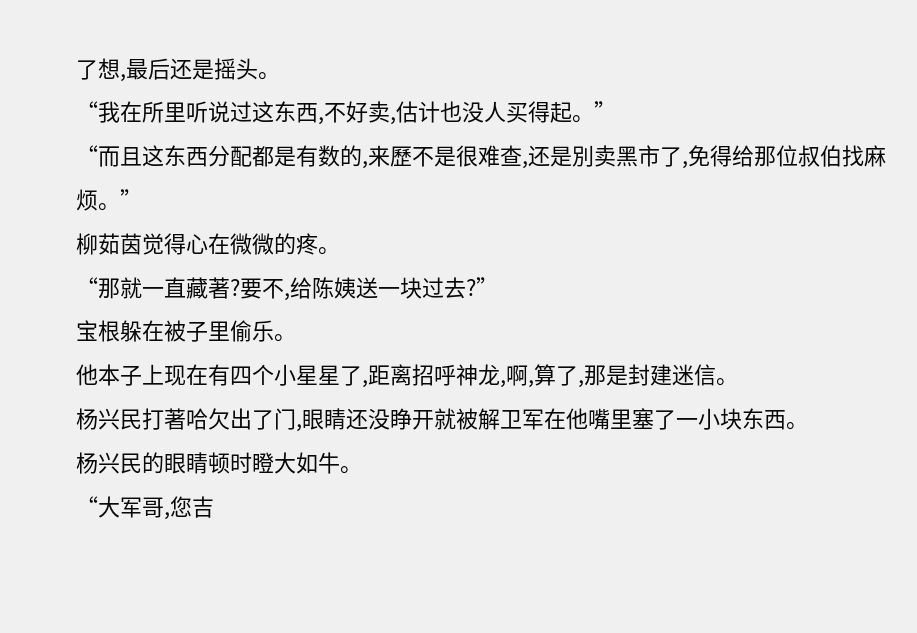了想,最后还是摇头。
“我在所里听说过这东西,不好卖,估计也没人买得起。”
“而且这东西分配都是有数的,来歷不是很难查,还是別卖黑市了,免得给那位叔伯找麻烦。”
柳茹茵觉得心在微微的疼。
“那就一直藏著?要不,给陈姨送一块过去?”
宝根躲在被子里偷乐。
他本子上现在有四个小星星了,距离招呼神龙,啊,算了,那是封建迷信。
杨兴民打著哈欠出了门,眼睛还没睁开就被解卫军在他嘴里塞了一小块东西。
杨兴民的眼睛顿时瞪大如牛。
“大军哥,您吉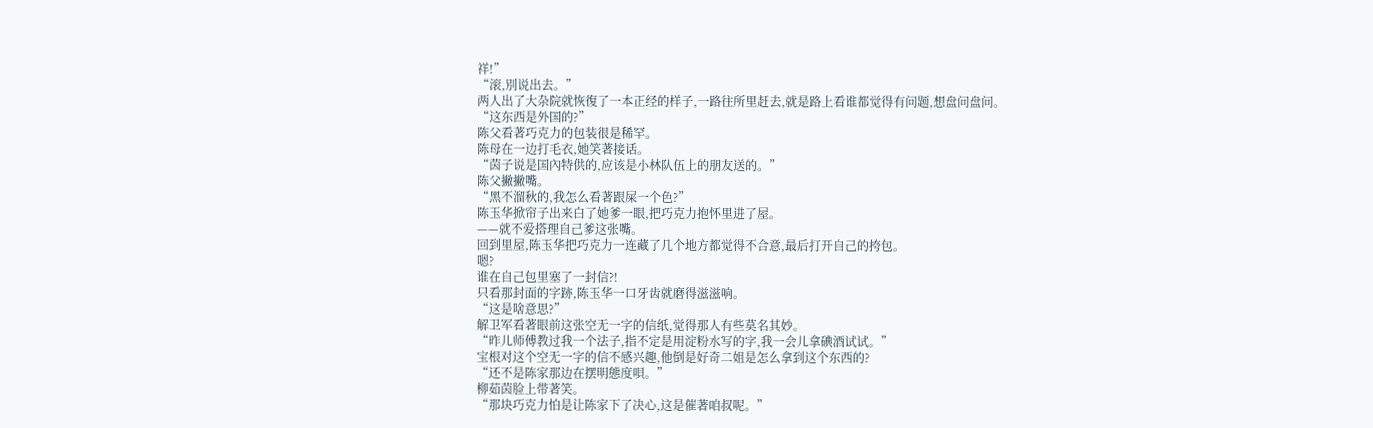祥!”
“滚,別说出去。”
两人出了大杂院就恢復了一本正经的样子,一路往所里赶去,就是路上看谁都觉得有问题,想盘问盘问。
“这东西是外国的?”
陈父看著巧克力的包装很是稀罕。
陈母在一边打毛衣,她笑著接话。
“茵子说是国內特供的,应该是小林队伍上的朋友送的。”
陈父撇撇嘴。
“黑不溜秋的,我怎么看著跟屎一个色?”
陈玉华掀帘子出来白了她爹一眼,把巧克力抱怀里进了屋。
——就不爱搭理自己爹这张嘴。
回到里屋,陈玉华把巧克力一连藏了几个地方都觉得不合意,最后打开自己的挎包。
嗯?
谁在自己包里塞了一封信?!
只看那封面的字跡,陈玉华一口牙齿就磨得滋滋响。
“这是啥意思?”
解卫军看著眼前这张空无一字的信纸,觉得那人有些莫名其妙。
“昨儿师傅教过我一个法子,指不定是用淀粉水写的字,我一会儿拿碘酒试试。”
宝根对这个空无一字的信不感兴趣,他倒是好奇二姐是怎么拿到这个东西的?
“还不是陈家那边在摆明態度唄。”
柳茹茵脸上带著笑。
“那块巧克力怕是让陈家下了决心,这是催著咱叔呢。”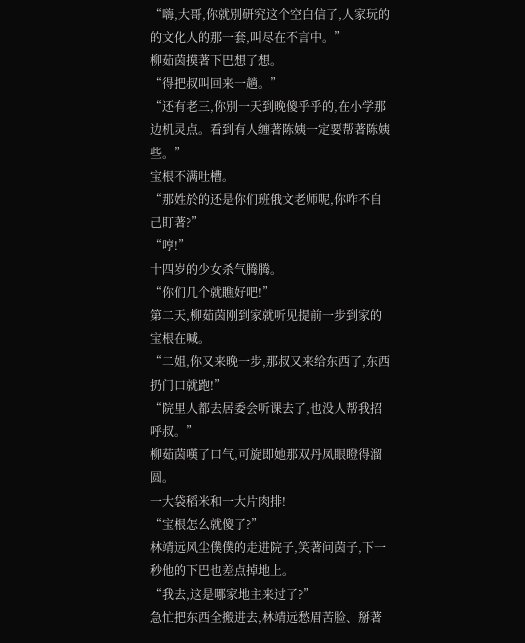“嗨,大哥,你就別研究这个空白信了,人家玩的的文化人的那一套,叫尽在不言中。”
柳茹茵摸著下巴想了想。
“得把叔叫回来一趟。”
“还有老三,你別一天到晚傻乎乎的,在小学那边机灵点。看到有人缠著陈姨一定要帮著陈姨些。”
宝根不满吐槽。
“那姓於的还是你们班俄文老师呢,你咋不自己盯著?”
“哼!”
十四岁的少女杀气腾腾。
“你们几个就瞧好吧!”
第二天,柳茹茵刚到家就听见提前一步到家的宝根在喊。
“二姐,你又来晚一步,那叔又来给东西了,东西扔门口就跑!”
“院里人都去居委会听课去了,也没人帮我招呼叔。”
柳茹茵嘆了口气,可旋即她那双丹凤眼瞪得溜圆。
一大袋稻米和一大片肉排!
“宝根怎么就傻了?”
林靖远风尘僕僕的走进院子,笑著问茵子,下一秒他的下巴也差点掉地上。
“我去,这是哪家地主来过了?”
急忙把东西全搬进去,林靖远愁眉苦脸、掰著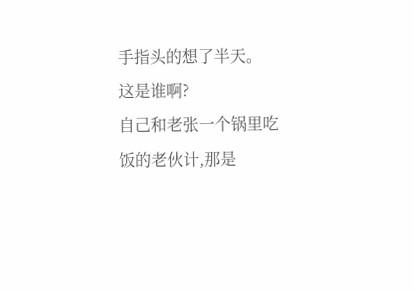手指头的想了半天。
这是谁啊?
自己和老张一个锅里吃饭的老伙计,那是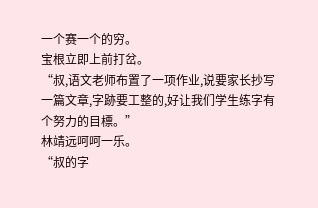一个赛一个的穷。
宝根立即上前打岔。
“叔,语文老师布置了一项作业,说要家长抄写一篇文章,字跡要工整的,好让我们学生练字有个努力的目標。”
林靖远呵呵一乐。
“叔的字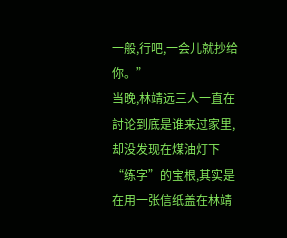一般,行吧,一会儿就抄给你。”
当晚,林靖远三人一直在討论到底是谁来过家里,却没发现在煤油灯下“练字”的宝根,其实是在用一张信纸盖在林靖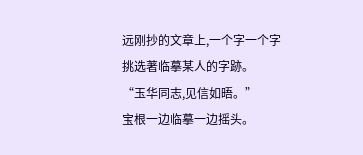远刚抄的文章上,一个字一个字挑选著临摹某人的字跡。
“玉华同志,见信如晤。”
宝根一边临摹一边摇头。